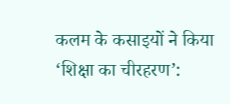कलम के कसाइयों ने किया ‘शिक्षा का चीरहरण’: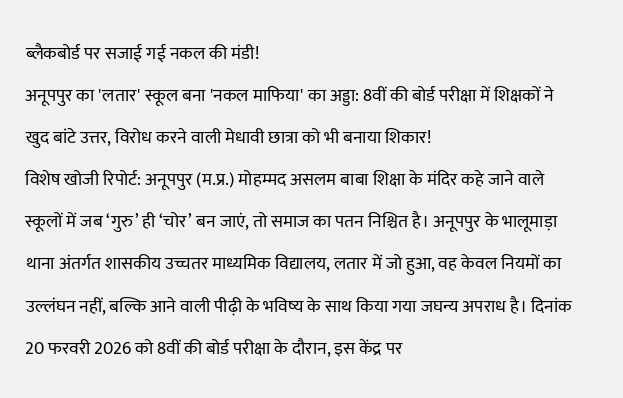ब्लैकबोर्ड पर सजाई गई नकल की मंडी!
अनूपपुर का 'लतार' स्कूल बना 'नकल माफिया' का अड्डा: 8वीं की बोर्ड परीक्षा में शिक्षकों ने खुद बांटे उत्तर, विरोध करने वाली मेधावी छात्रा को भी बनाया शिकार!
विशेष खोजी रिपोर्ट: अनूपपुर (म.प्र.) मोहम्मद असलम बाबा शिक्षा के मंदिर कहे जाने वाले स्कूलों में जब ‘गुरु’ ही ‘चोर’ बन जाएं, तो समाज का पतन निश्चित है। अनूपपुर के भालूमाड़ा थाना अंतर्गत शासकीय उच्चतर माध्यमिक विद्यालय, लतार में जो हुआ, वह केवल नियमों का उल्लंघन नहीं, बल्कि आने वाली पीढ़ी के भविष्य के साथ किया गया जघन्य अपराध है। दिनांक 20 फरवरी 2026 को 8वीं की बोर्ड परीक्षा के दौरान, इस केंद्र पर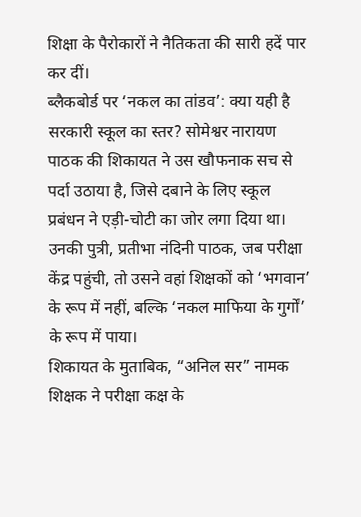शिक्षा के पैरोकारों ने नैतिकता की सारी हदें पार कर दीं।
ब्लैकबोर्ड पर ‘नकल का तांडव’: क्या यही है सरकारी स्कूल का स्तर? सोमेश्वर नारायण पाठक की शिकायत ने उस खौफनाक सच से पर्दा उठाया है, जिसे दबाने के लिए स्कूल प्रबंधन ने एड़ी-चोटी का जोर लगा दिया था। उनकी पुत्री, प्रतीभा नंदिनी पाठक, जब परीक्षा केंद्र पहुंची, तो उसने वहां शिक्षकों को ‘भगवान’ के रूप में नहीं, बल्कि ‘नकल माफिया के गुर्गों’ के रूप में पाया।
शिकायत के मुताबिक, “अनिल सर” नामक शिक्षक ने परीक्षा कक्ष के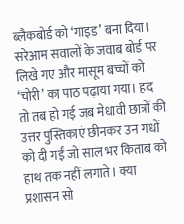ब्लैकबोर्ड को ‘गाइड’ बना दिया। सरेआम सवालों के जवाब बोर्ड पर लिखे गए और मासूम बच्चों को ‘चोरी’ का पाठ पढ़ाया गया। हद तो तब हो गई जब मेधावी छात्रों की उत्तर पुस्तिकाएं छीनकर उन गधों को दी गईं जो साल भर किताब को हाथ तक नहीं लगाते। क्या प्रशासन सो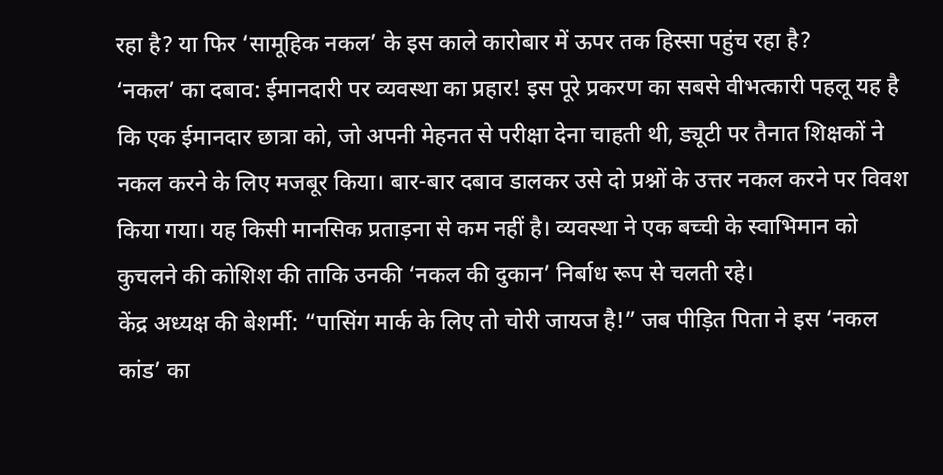रहा है? या फिर ‘सामूहिक नकल’ के इस काले कारोबार में ऊपर तक हिस्सा पहुंच रहा है?
‘नकल’ का दबाव: ईमानदारी पर व्यवस्था का प्रहार! इस पूरे प्रकरण का सबसे वीभत्कारी पहलू यह है कि एक ईमानदार छात्रा को, जो अपनी मेहनत से परीक्षा देना चाहती थी, ड्यूटी पर तैनात शिक्षकों ने नकल करने के लिए मजबूर किया। बार-बार दबाव डालकर उसे दो प्रश्नों के उत्तर नकल करने पर विवश किया गया। यह किसी मानसिक प्रताड़ना से कम नहीं है। व्यवस्था ने एक बच्ची के स्वाभिमान को कुचलने की कोशिश की ताकि उनकी ‘नकल की दुकान’ निर्बाध रूप से चलती रहे।
केंद्र अध्यक्ष की बेशर्मी: “पासिंग मार्क के लिए तो चोरी जायज है!” जब पीड़ित पिता ने इस ‘नकल कांड’ का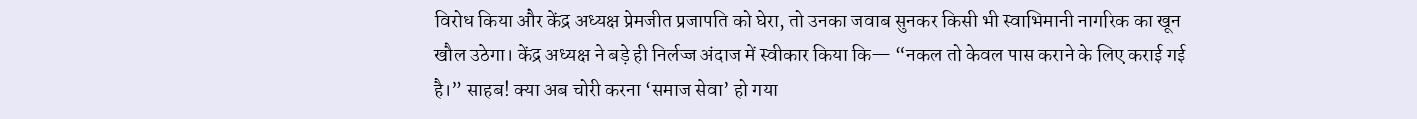विरोध किया और केंद्र अध्यक्ष प्रेमजीत प्रजापति को घेरा, तो उनका जवाब सुनकर किसी भी स्वाभिमानी नागरिक का खून खौल उठेगा। केंद्र अध्यक्ष ने बड़े ही निर्लज्ज अंदाज में स्वीकार किया कि— “नकल तो केवल पास कराने के लिए कराई गई है।” साहब! क्या अब चोरी करना ‘समाज सेवा’ हो गया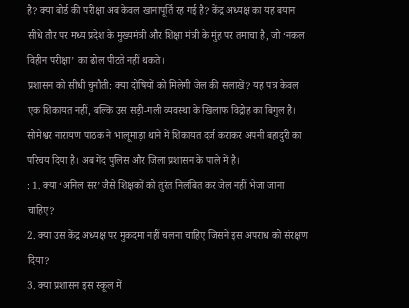है? क्या बोर्ड की परीक्षा अब केवल खानापूर्ति रह गई है? केंद्र अध्यक्ष का यह बयान सीधे तौर पर मध्य प्रदेश के मुख्यमंत्री और शिक्षा मंत्री के मुंह पर तमाचा है, जो ‘नकल विहीन परीक्षा’ का ढोल पीटते नहीं थकते।
प्रशासन को सीधी चुनौती: क्या दोषियों को मिलेगी जेल की सलाखें? यह पत्र केवल एक शिकायत नहीं, बल्कि उस सड़ी-गली व्यवस्था के खिलाफ विद्रोह का बिगुल है। सोमेश्वर नारायण पाठक ने भालूमाड़ा थाने में शिकायत दर्ज कराकर अपनी बहादुरी का परिचय दिया है। अब गेंद पुलिस और जिला प्रशासन के पाले में है।
: 1. क्या ‘अनिल सर’ जैसे शिक्षकों को तुरंत निलंबित कर जेल नहीं भेजा जाना चाहिए?
2. क्या उस केंद्र अध्यक्ष पर मुकदमा नहीं चलना चाहिए जिसने इस अपराध को संरक्षण दिया?
3. क्या प्रशासन इस स्कूल में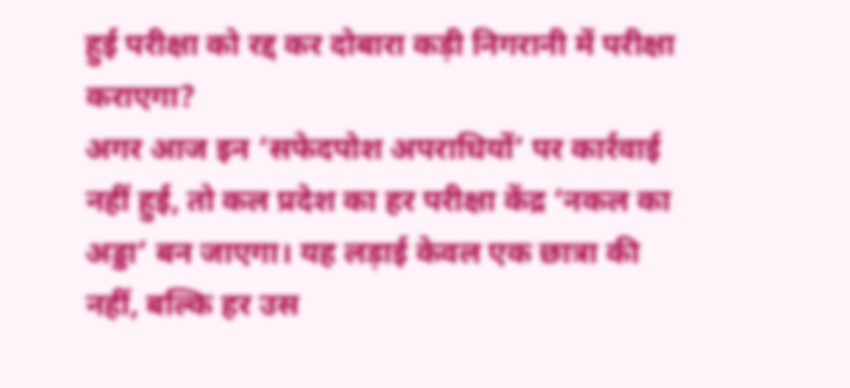हुई परीक्षा को रद्द कर दोबारा कड़ी निगरानी में परीक्षा कराएगा?
अगर आज इन ‘सफेदपोश अपराधियों’ पर कार्रवाई नहीं हुई, तो कल प्रदेश का हर परीक्षा केंद्र ‘नकल का अड्डा’ बन जाएगा। यह लड़ाई केवल एक छात्रा की नहीं, बल्कि हर उस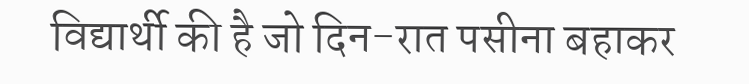विद्यार्थी की है जो दिन-रात पसीना बहाकर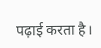पढ़ाई करता है।